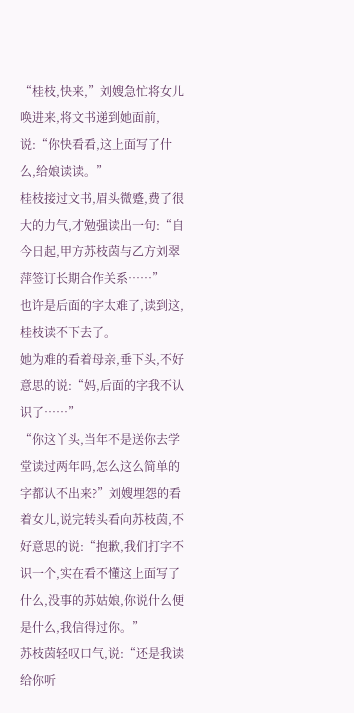“桂枝,快来,”刘嫂急忙将女儿唤进来,将文书递到她面前,说:“你快看看,这上面写了什么,给娘读读。”
桂枝接过文书,眉头微蹙,费了很大的力气,才勉强读出一句:“自今日起,甲方苏枝茵与乙方刘翠萍签订长期合作关系……”
也许是后面的字太难了,读到这,桂枝读不下去了。
她为难的看着母亲,垂下头,不好意思的说:“妈,后面的字我不认识了……”
“你这丫头,当年不是送你去学堂读过两年吗,怎么这么简单的字都认不出来?”刘嫂埋怨的看着女儿,说完转头看向苏枝茵,不好意思的说:“抱歉,我们打字不识一个,实在看不懂这上面写了什么,没事的苏姑娘,你说什么便是什么,我信得过你。”
苏枝茵轻叹口气,说:“还是我读给你听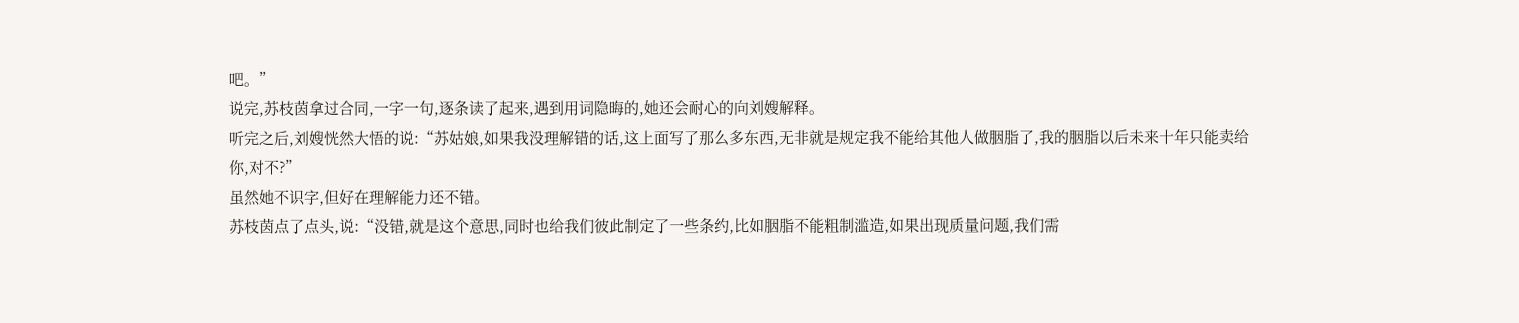吧。”
说完,苏枝茵拿过合同,一字一句,逐条读了起来,遇到用词隐晦的,她还会耐心的向刘嫂解释。
听完之后,刘嫂恍然大悟的说:“苏姑娘,如果我没理解错的话,这上面写了那么多东西,无非就是规定我不能给其他人做胭脂了,我的胭脂以后未来十年只能卖给你,对不?”
虽然她不识字,但好在理解能力还不错。
苏枝茵点了点头,说:“没错,就是这个意思,同时也给我们彼此制定了一些条约,比如胭脂不能粗制滥造,如果出现质量问题,我们需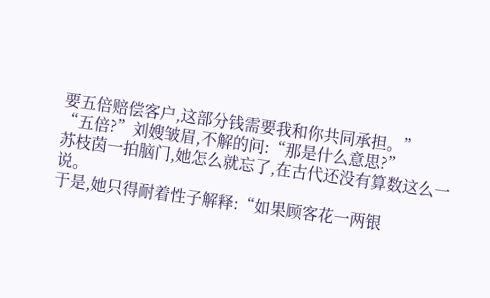要五倍赔偿客户,这部分钱需要我和你共同承担。”
“五倍?”刘嫂皱眉,不解的问:“那是什么意思?”
苏枝茵一拍脑门,她怎么就忘了,在古代还没有算数这么一说。
于是,她只得耐着性子解释:“如果顾客花一两银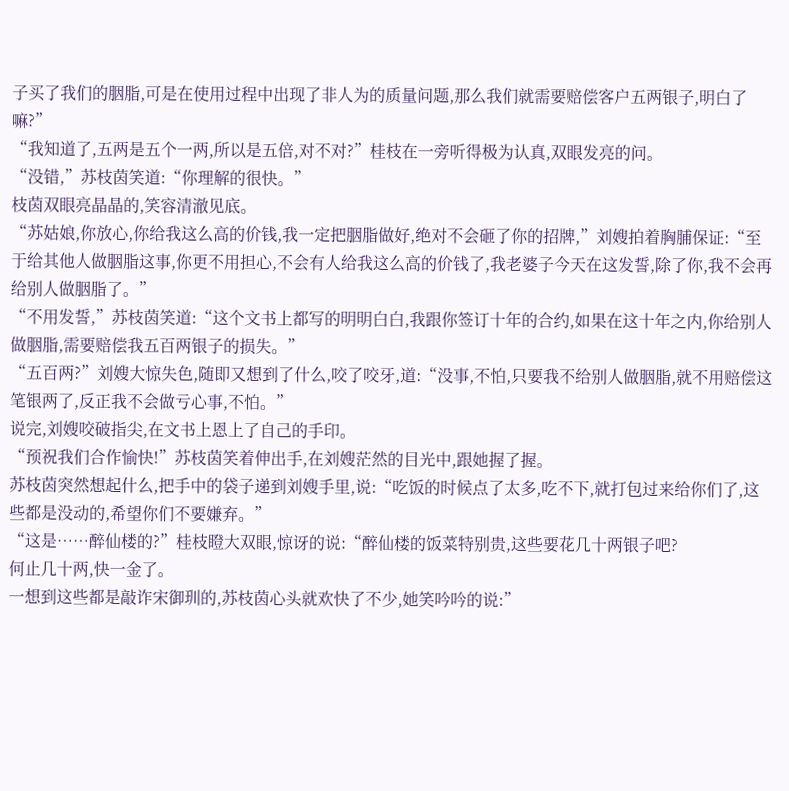子买了我们的胭脂,可是在使用过程中出现了非人为的质量问题,那么我们就需要赔偿客户五两银子,明白了嘛?”
“我知道了,五两是五个一两,所以是五倍,对不对?”桂枝在一旁听得极为认真,双眼发亮的问。
“没错,”苏枝茵笑道:“你理解的很快。”
枝茵双眼亮晶晶的,笑容清澈见底。
“苏姑娘,你放心,你给我这么高的价钱,我一定把胭脂做好,绝对不会砸了你的招牌,”刘嫂拍着胸脯保证:“至于给其他人做胭脂这事,你更不用担心,不会有人给我这么高的价钱了,我老婆子今天在这发誓,除了你,我不会再给别人做胭脂了。”
“不用发誓,”苏枝茵笑道:“这个文书上都写的明明白白,我跟你签订十年的合约,如果在这十年之内,你给别人做胭脂,需要赔偿我五百两银子的损失。”
“五百两?”刘嫂大惊失色,随即又想到了什么,咬了咬牙,道:“没事,不怕,只要我不给别人做胭脂,就不用赔偿这笔银两了,反正我不会做亏心事,不怕。”
说完,刘嫂咬破指尖,在文书上恩上了自己的手印。
“预祝我们合作愉快!”苏枝茵笑着伸出手,在刘嫂茫然的目光中,跟她握了握。
苏枝茵突然想起什么,把手中的袋子递到刘嫂手里,说:“吃饭的时候点了太多,吃不下,就打包过来给你们了,这些都是没动的,希望你们不要嫌弃。”
“这是……醉仙楼的?”桂枝瞪大双眼,惊讶的说:“醉仙楼的饭菜特别贵,这些要花几十两银子吧?
何止几十两,快一金了。
一想到这些都是敲诈宋御玔的,苏枝茵心头就欢快了不少,她笑吟吟的说:”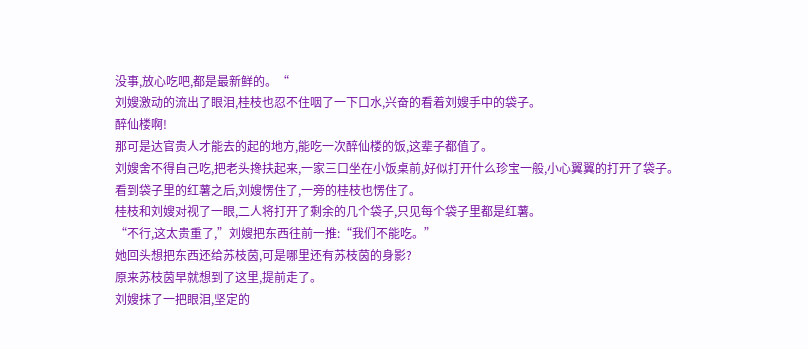没事,放心吃吧,都是最新鲜的。“
刘嫂激动的流出了眼泪,桂枝也忍不住咽了一下口水,兴奋的看着刘嫂手中的袋子。
醉仙楼啊!
那可是达官贵人才能去的起的地方,能吃一次醉仙楼的饭,这辈子都值了。
刘嫂舍不得自己吃,把老头搀扶起来,一家三口坐在小饭桌前,好似打开什么珍宝一般,小心翼翼的打开了袋子。
看到袋子里的红薯之后,刘嫂愣住了,一旁的桂枝也愣住了。
桂枝和刘嫂对视了一眼,二人将打开了剩余的几个袋子,只见每个袋子里都是红薯。
“不行,这太贵重了,”刘嫂把东西往前一推:“我们不能吃。”
她回头想把东西还给苏枝茵,可是哪里还有苏枝茵的身影?
原来苏枝茵早就想到了这里,提前走了。
刘嫂抹了一把眼泪,坚定的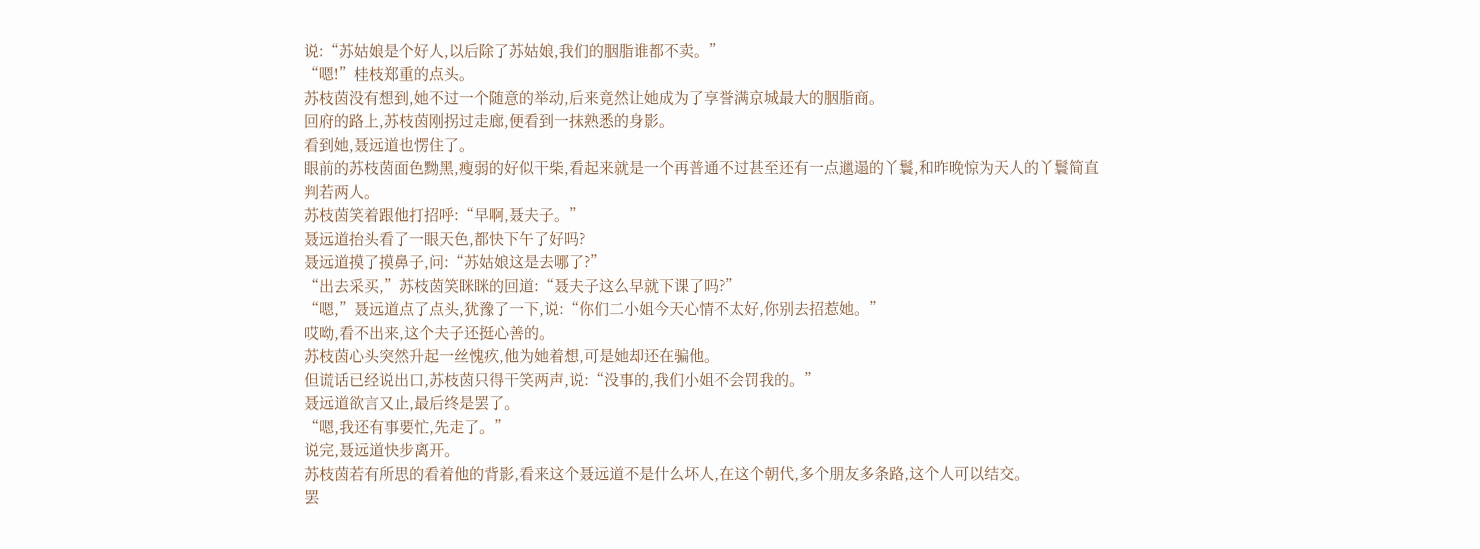说:“苏姑娘是个好人,以后除了苏姑娘,我们的胭脂谁都不卖。”
“嗯!”桂枝郑重的点头。
苏枝茵没有想到,她不过一个随意的举动,后来竟然让她成为了享誉满京城最大的胭脂商。
回府的路上,苏枝茵刚拐过走廊,便看到一抹熟悉的身影。
看到她,聂远道也愣住了。
眼前的苏枝茵面色黝黑,瘦弱的好似干柴,看起来就是一个再普通不过甚至还有一点邋遢的丫鬟,和昨晚惊为天人的丫鬟简直判若两人。
苏枝茵笑着跟他打招呼:“早啊,聂夫子。”
聂远道抬头看了一眼天色,都快下午了好吗?
聂远道摸了摸鼻子,问:“苏姑娘这是去哪了?”
“出去采买,”苏枝茵笑眯眯的回道:“聂夫子这么早就下课了吗?”
“嗯,”聂远道点了点头,犹豫了一下,说:“你们二小姐今天心情不太好,你别去招惹她。”
哎呦,看不出来,这个夫子还挺心善的。
苏枝茵心头突然升起一丝愧疚,他为她着想,可是她却还在骗他。
但谎话已经说出口,苏枝茵只得干笑两声,说:“没事的,我们小姐不会罚我的。”
聂远道欲言又止,最后终是罢了。
“嗯,我还有事要忙,先走了。”
说完,聂远道快步离开。
苏枝茵若有所思的看着他的背影,看来这个聂远道不是什么坏人,在这个朝代,多个朋友多条路,这个人可以结交。
罢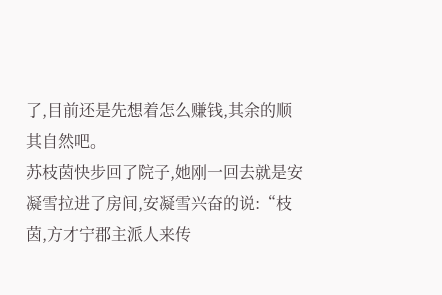了,目前还是先想着怎么赚钱,其余的顺其自然吧。
苏枝茵快步回了院子,她刚一回去就是安凝雪拉进了房间,安凝雪兴奋的说:“枝茵,方才宁郡主派人来传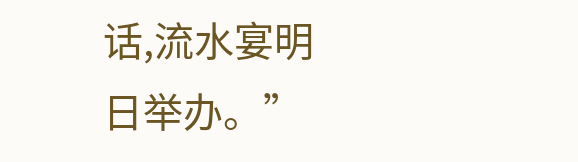话,流水宴明日举办。”